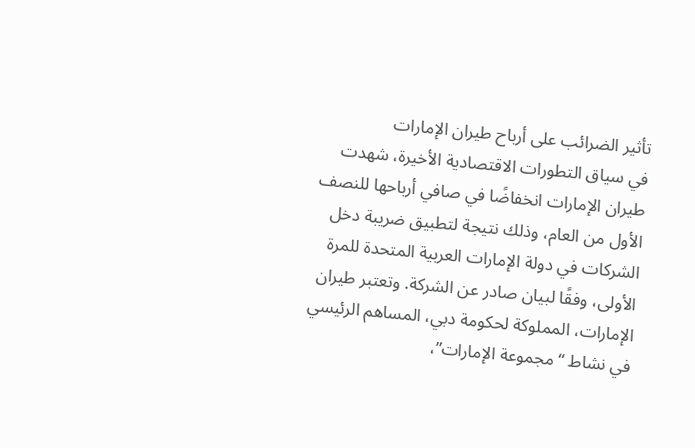تأثير الضرائب على أرباح طيران الإمارات
في سياق التطورات الاقتصادية الأخيرة، شهدت طيران الإمارات انخفاضًا في صافي أرباحها للنصف الأول من العام، وذلك نتيجة لتطبيق ضريبة دخل الشركات في دولة الإمارات العربية المتحدة للمرة الأولى، وفقًا لبيان صادر عن الشركة. وتعتبر طيران الإمارات، المملوكة لحكومة دبي، المساهم الرئيسي في نشاط “مجموعة الإمارات”،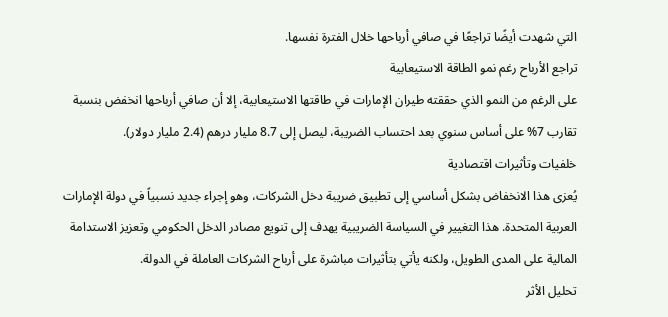التي شهدت أيضًا تراجعًا في صافي أرباحها خلال الفترة نفسها.
تراجع الأرباح رغم نمو الطاقة الاستيعابية
على الرغم من النمو الذي حققته طيران الإمارات في طاقتها الاستيعابية، إلا أن صافي أرباحها انخفض بنسبة تقارب 7% على أساس سنوي بعد احتساب الضريبة، ليصل إلى 8.7 مليار درهم (2.4 مليار دولار).
خلفيات وتأثيرات اقتصادية
يُعزى هذا الانخفاض بشكل أساسي إلى تطبيق ضريبة دخل الشركات، وهو إجراء جديد نسبياً في دولة الإمارات العربية المتحدة. هذا التغيير في السياسة الضريبية يهدف إلى تنويع مصادر الدخل الحكومي وتعزيز الاستدامة المالية على المدى الطويل، ولكنه يأتي بتأثيرات مباشرة على أرباح الشركات العاملة في الدولة.
تحليل الأثر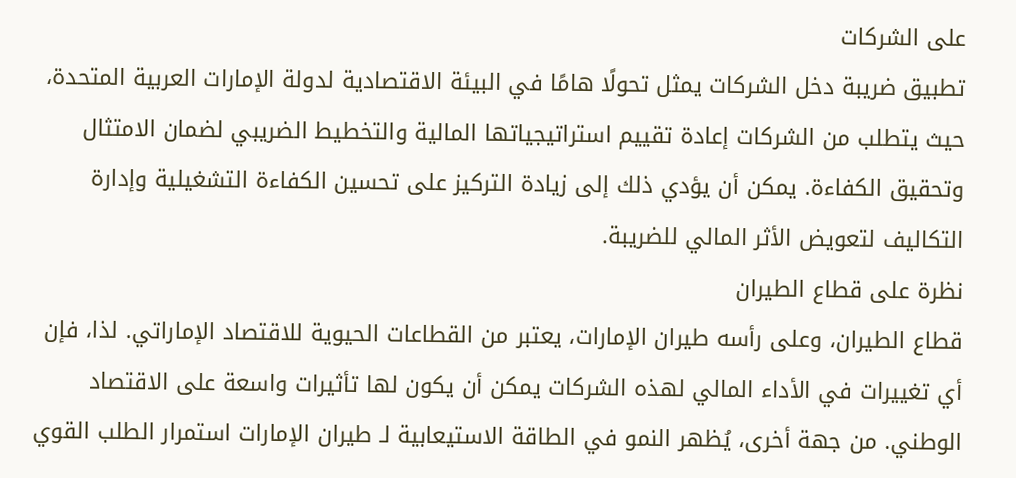على الشركات
تطبيق ضريبة دخل الشركات يمثل تحولًا هامًا في البيئة الاقتصادية لدولة الإمارات العربية المتحدة، حيث يتطلب من الشركات إعادة تقييم استراتيجياتها المالية والتخطيط الضريبي لضمان الامتثال وتحقيق الكفاءة. يمكن أن يؤدي ذلك إلى زيادة التركيز على تحسين الكفاءة التشغيلية وإدارة التكاليف لتعويض الأثر المالي للضريبة.
نظرة على قطاع الطيران
قطاع الطيران، وعلى رأسه طيران الإمارات، يعتبر من القطاعات الحيوية للاقتصاد الإماراتي. لذا، فإن أي تغييرات في الأداء المالي لهذه الشركات يمكن أن يكون لها تأثيرات واسعة على الاقتصاد الوطني. من جهة أخرى، يُظهر النمو في الطاقة الاستيعابية لـ طيران الإمارات استمرار الطلب القوي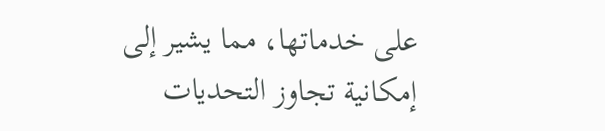على خدماتها، مما يشير إلى إمكانية تجاوز التحديات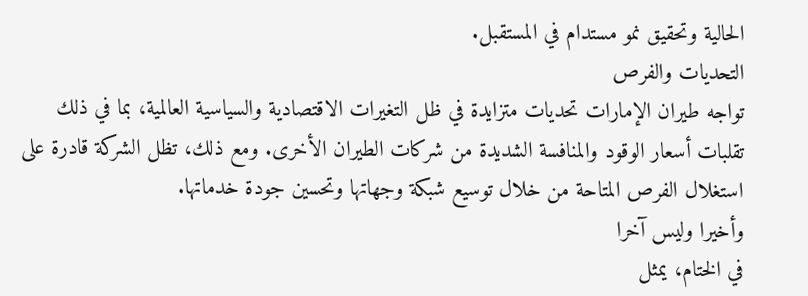الحالية وتحقيق نمو مستدام في المستقبل.
التحديات والفرص
تواجه طيران الإمارات تحديات متزايدة في ظل التغيرات الاقتصادية والسياسية العالمية، بما في ذلك تقلبات أسعار الوقود والمنافسة الشديدة من شركات الطيران الأخرى. ومع ذلك، تظل الشركة قادرة على استغلال الفرص المتاحة من خلال توسيع شبكة وجهاتها وتحسين جودة خدماتها.
وأخيرا وليس آخرا
في الختام، يمثل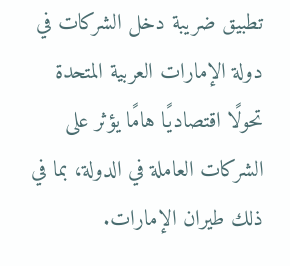تطبيق ضريبة دخل الشركات في دولة الإمارات العربية المتحدة تحولًا اقتصاديًا هامًا يؤثر على الشركات العاملة في الدولة، بما في ذلك طيران الإمارات.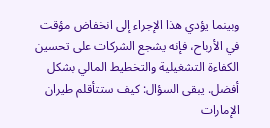وبينما يؤدي هذا الإجراء إلى انخفاض مؤقت في الأرباح، فإنه يشجع الشركات على تحسين الكفاءة التشغيلية والتخطيط المالي بشكل أفضل. يبقى السؤال: كيف ستتأقلم طيران الإمارات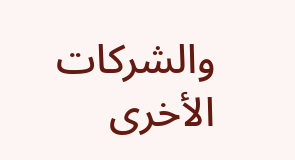والشركات الأخرى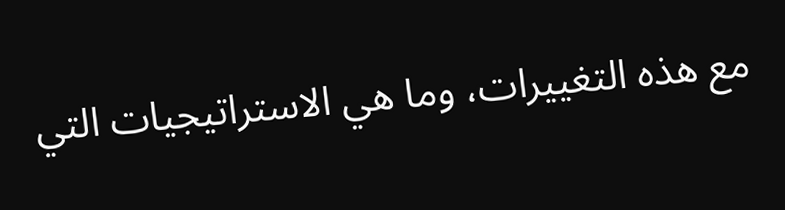مع هذه التغييرات، وما هي الاستراتيجيات التي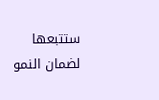ستتبعها لضمان النمو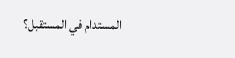المستدام في المستقبل؟